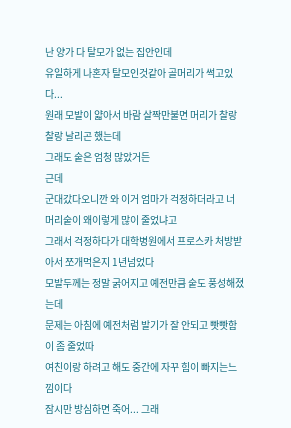난 양가 다 탈모가 없는 집안인데
유일하게 나혼자 탈모인것같아 골머리가 썩고있다...
원래 모발이 얇아서 바람 살짝만불면 머리가 찰랑찰랑 날리곤 했는데
그래도 숱은 엄청 많았거든
근데
군대갔다오니깐 와 이거 엄마가 걱정하더라고 너 머리숱이 왜이렇게 많이 줄었냐고
그래서 걱정하다가 대학병원에서 프로스카 처방받아서 쪼개먹은지 1년넘었다
모발두께는 정말 굵어지고 예전만큼 숱도 풍성해졌는데
문제는 아침에 예전처럼 발기가 잘 안되고 빳빳함이 좀 줄었따
여친이랑 하려고 해도 중간에 자꾸 힘이 빠지는느낌이다
잠시만 방심하면 죽어... 그래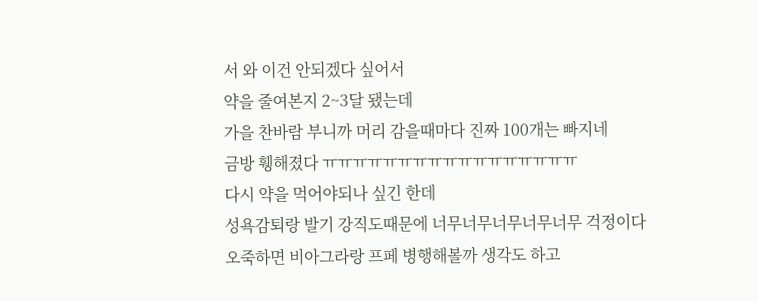서 와 이건 안되겠다 싶어서
약을 줄여본지 2~3달 됐는데
가을 찬바람 부니까 머리 감을때마다 진짜 100개는 빠지네
금방 휑해졌다 ㅠㅠㅠㅠㅠㅠㅠㅠㅠㅠㅠㅠㅠㅠㅠㅠㅠ
다시 약을 먹어야되나 싶긴 한데
성욕감퇴랑 발기 강직도때문에 너무너무너무너무너무 걱정이다
오죽하면 비아그라랑 프페 병행해볼까 생각도 하고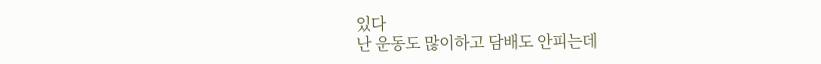있다
난 운동도 많이하고 담배도 안피는데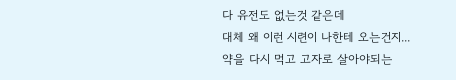다 유전도 없는것 같은데
대체 왜 이런 시련이 나한테 오는건지...
약을 다시 먹고 고자로 살아야되는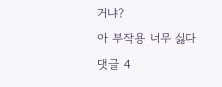거냐?
아 부작용 너무 싫다
댓글 4